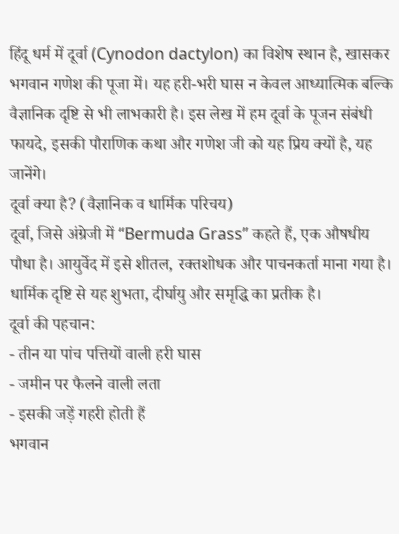हिंदू धर्म में दूर्वा (Cynodon dactylon) का विशेष स्थान है, खासकर भगवान गणेश की पूजा में। यह हरी-भरी घास न केवल आध्यात्मिक बल्कि वैज्ञानिक दृष्टि से भी लाभकारी है। इस लेख में हम दूर्वा के पूजन संबंधी फायदे, इसकी पौराणिक कथा और गणेश जी को यह प्रिय क्यों है, यह जानेंगे।
दूर्वा क्या है? (वैज्ञानिक व धार्मिक परिचय)
दूर्वा, जिसे अंग्रेजी में “Bermuda Grass” कहते हैं, एक औषधीय पौधा है। आयुर्वेद में इसे शीतल, रक्तशोधक और पाचनकर्ता माना गया है। धार्मिक दृष्टि से यह शुभता, दीर्घायु और समृद्धि का प्रतीक है।
दूर्वा की पहचान:
- तीन या पांच पत्तियों वाली हरी घास
- जमीन पर फैलने वाली लता
- इसकी जड़ें गहरी होती हैं
भगवान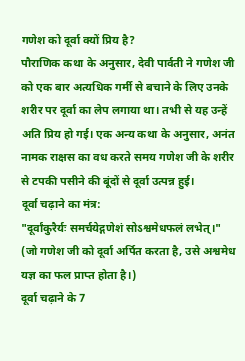गणेश को दूर्वा क्यों प्रिय है?
पौराणिक कथा के अनुसार, देवी पार्वती ने गणेश जी को एक बार अत्यधिक गर्मी से बचाने के लिए उनके शरीर पर दूर्वा का लेप लगाया था। तभी से यह उन्हें अति प्रिय हो गई। एक अन्य कथा के अनुसार, अनंत नामक राक्षस का वध करते समय गणेश जी के शरीर से टपकी पसीने की बूंदों से दूर्वा उत्पन्न हुई।
दूर्वा चढ़ाने का मंत्र:
"दूर्वांकुरैर्यः समर्चयेद्गणेशं सोऽश्वमेधफलं लभेत्।"
(जो गणेश जी को दूर्वा अर्पित करता है, उसे अश्वमेध यज्ञ का फल प्राप्त होता है।)
दूर्वा चढ़ाने के 7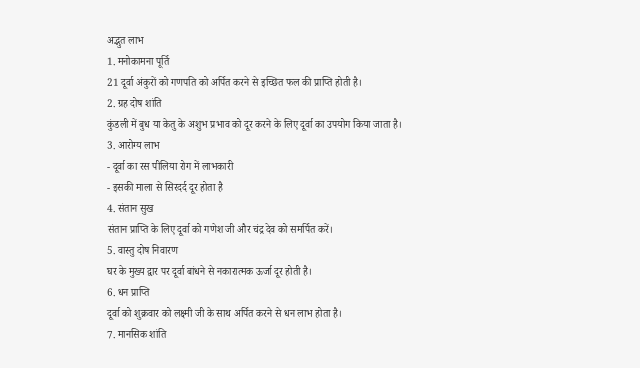अद्भुत लाभ
1. मनोकामना पूर्ति
21 दूर्वा अंकुरों को गणपति को अर्पित करने से इच्छित फल की प्राप्ति होती है।
2. ग्रह दोष शांति
कुंडली में बुध या केतु के अशुभ प्रभाव को दूर करने के लिए दूर्वा का उपयोग किया जाता है।
3. आरोग्य लाभ
- दूर्वा का रस पीलिया रोग में लाभकारी
- इसकी माला से सिरदर्द दूर होता है
4. संतान सुख
संतान प्राप्ति के लिए दूर्वा को गणेश जी और चंद्र देव को समर्पित करें।
5. वास्तु दोष निवारण
घर के मुख्य द्वार पर दूर्वा बांधने से नकारात्मक ऊर्जा दूर होती है।
6. धन प्राप्ति
दूर्वा को शुक्रवार को लक्ष्मी जी के साथ अर्पित करने से धन लाभ होता है।
7. मानसिक शांति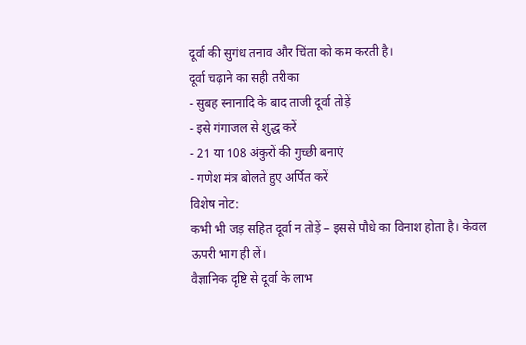दूर्वा की सुगंध तनाव और चिंता को कम करती है।
दूर्वा चढ़ाने का सही तरीका
- सुबह स्नानादि के बाद ताजी दूर्वा तोड़ें
- इसे गंगाजल से शुद्ध करें
- 21 या 108 अंकुरों की गुच्छी बनाएं
- गणेश मंत्र बोलते हुए अर्पित करें
विशेष नोट:
कभी भी जड़ सहित दूर्वा न तोड़ें – इससे पौधे का विनाश होता है। केवल ऊपरी भाग ही लें।
वैज्ञानिक दृष्टि से दूर्वा के लाभ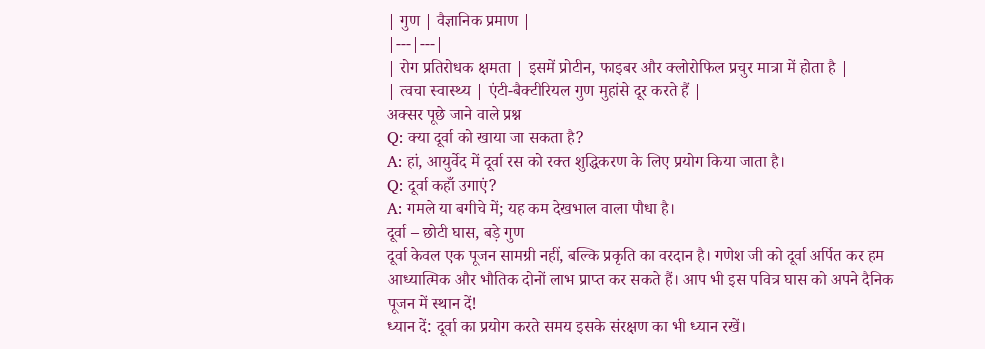| गुण | वैज्ञानिक प्रमाण |
|---|---|
| रोग प्रतिरोधक क्षमता | इसमें प्रोटीन, फाइबर और क्लोरोफिल प्रचुर मात्रा में होता है |
| त्वचा स्वास्थ्य | एंटी-बैक्टीरियल गुण मुहांसे दूर करते हैं |
अक्सर पूछे जाने वाले प्रश्न
Q: क्या दूर्वा को खाया जा सकता है?
A: हां, आयुर्वेद में दूर्वा रस को रक्त शुद्धिकरण के लिए प्रयोग किया जाता है।
Q: दूर्वा कहाँ उगाएं?
A: गमले या बगीचे में; यह कम देखभाल वाला पौधा है।
दूर्वा – छोटी घास, बड़े गुण
दूर्वा केवल एक पूजन सामग्री नहीं, बल्कि प्रकृति का वरदान है। गणेश जी को दूर्वा अर्पित कर हम आध्यात्मिक और भौतिक दोनों लाभ प्राप्त कर सकते हैं। आप भी इस पवित्र घास को अपने दैनिक पूजन में स्थान दें!
ध्यान दें: दूर्वा का प्रयोग करते समय इसके संरक्षण का भी ध्यान रखें।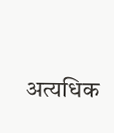अत्यधिक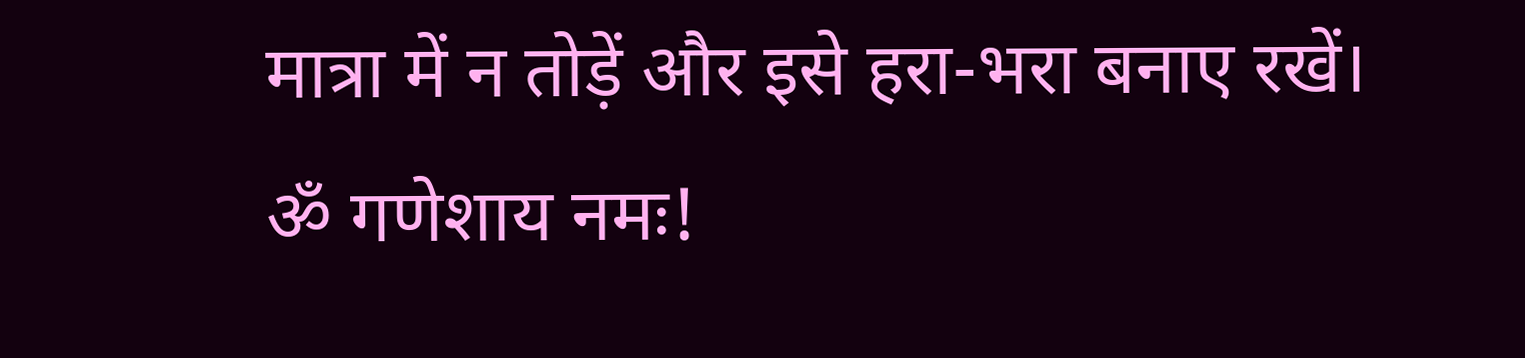मात्रा में न तोड़ें और इसे हरा-भरा बनाए रखें।
ॐ गणेशाय नमः!